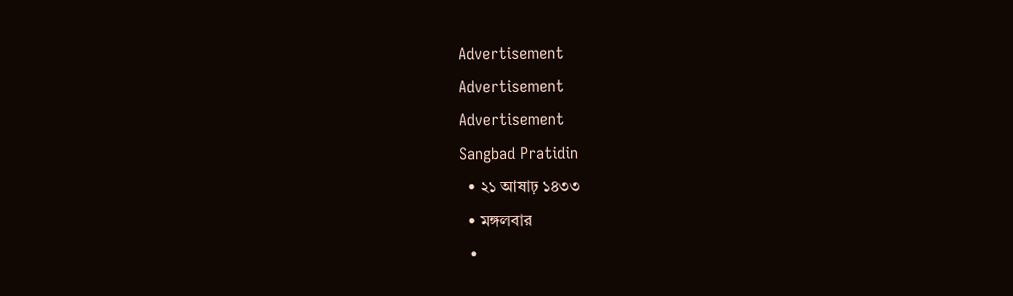Advertisement
Advertisement
Advertisement
Sangbad Pratidin
  • ২১ আষাঢ় ১৪৩৩
  • মঙ্গলবার
  •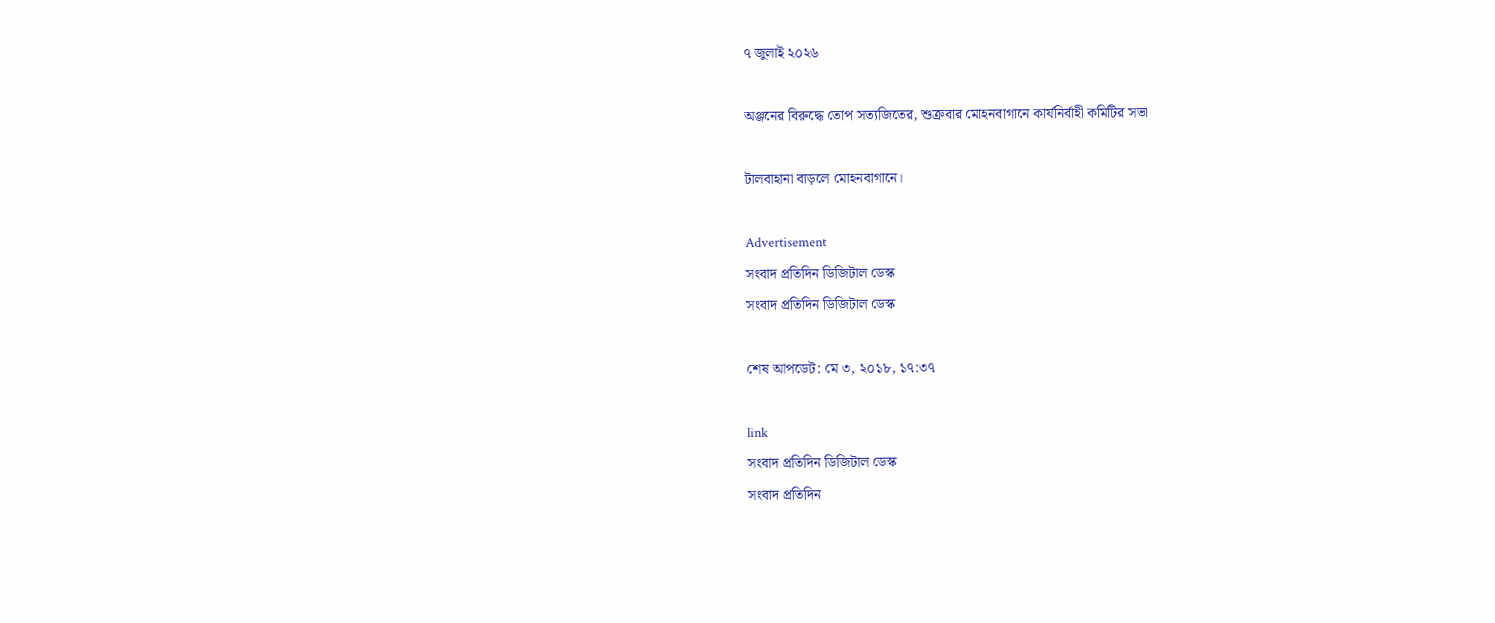৭ জুলাই ২০২৬

অঞ্জনের বিরুদ্ধে তোপ সত্যজিতের, শুক্রবার মোহনবাগানে কার্যনির্বাহী কমিটির সভা

টালবাহানা বাড়লে মোহনবাগানে।

Advertisement
সংবাদ প্রতিদিন ডিজিটাল ডেস্ক
সংবাদ প্রতিদিন ডিজিটাল ডেস্ক

শেষ আপডেট: মে ৩, ২০১৮, ১৭:৩৭

link
সংবাদ প্রতিদিন ডিজিটাল ডেস্ক
সংবাদ প্রতিদিন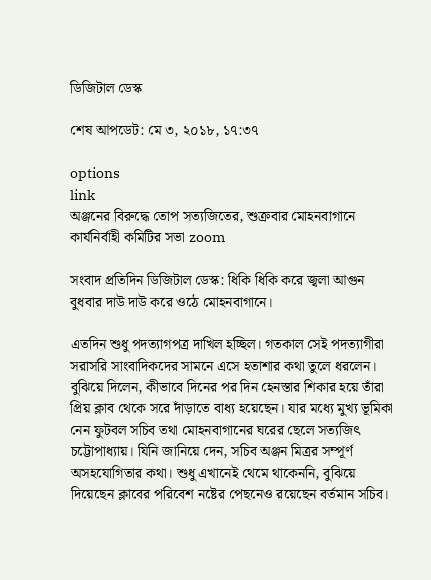ডিজিটাল ডেস্ক

শেষ আপডেট: মে ৩, ২০১৮, ১৭:৩৭

options
link
অঞ্জনের বিরুদ্ধে তোপ সত্যজিতের, শুক্রবার মোহনবাগানে কার্যনির্বাহী কমিটির সভা zoom

সংবাদ প্রতিদিন ডিজিটাল ডেস্ক: ধিকি ধিকি করে জ্বলা আগুন বুধবার দাউ দাউ করে ওঠে মোহনবাগানে।

এতদিন শুধু পদত্যাগপত্র দাখিল হচ্ছিল। গতকাল সেই পদত্যাগীরা সরাসরি সাংবাদিকদের সামনে এসে হতাশার কথা তুলে ধরলেন। বুঝিয়ে দিলেন, কীভাবে দিনের পর দিন হেনস্তার শিকার হয়ে তাঁরা প্রিয় ক্লাব থেকে সরে দাঁড়াতে বাধ্য হয়েছেন। যার মধ্যে মুখ্য ভূমিকা নেন ফুটবল সচিব তথা মোহনবাগানের ঘরের ছেলে সত্যজিৎ চট্টোপাধ্যায়। যিনি জানিয়ে দেন, সচিব অঞ্জন মিত্রর সম্পূর্ণ অসহযোগিতার কথা। শুধু এখানেই থেমে থাকেননি, বুঝিয়ে দিয়েছেন ক্লাবের পরিবেশ নষ্টের পেছনেও রয়েছেন বর্তমান সচিব।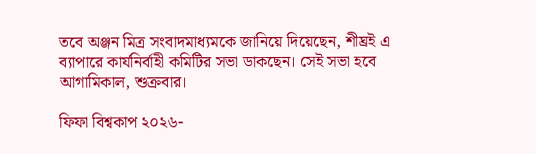তবে অঞ্জন মিত্র সংবাদমাধ্যমকে জানিয়ে দিয়েছেন, শীঘ্রই এ ব্যাপারে কার্যনির্বাহী কমিটির সভা ডাকছেন। সেই সভা হবে আগামিকাল, শুক্রবার।

ফিফা বিশ্বকাপ ২০২৬-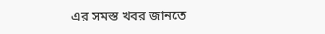এর সমস্ত খবর জানতে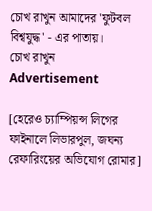চোখ রাখুন আমাদের 'ফুটবল বিশ্বযুদ্ধ' - এর পাতায়।
চোখ রাখুন
Advertisement

[হেরেও চ্যাম্পিয়ন্স লিগের ফাইনালে লিভারপুল, জঘন্য রেফারিংয়ের অভিযোগ রোমার]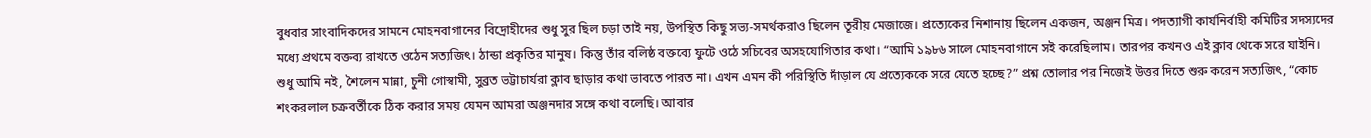বুধবার সাংবাদিকদের সামনে মোহনবাগানের বিদ্রোহীদের শুধু সুর ছিল চড়া তাই নয়, উপস্থিত কিছু সভ্য-সমর্থকরাও ছিলেন তূরীয় মেজাজে। প্রত্যেকের নিশানায় ছিলেন একজন, অঞ্জন মিত্র। পদত্যাগী কার্যনির্বাহী কমিটির সদস্যদের মধ্যে প্রথমে বক্তব্য রাখতে ওঠেন সত্যজিৎ। ঠান্ডা প্রকৃতির মানুষ। কিন্তু তাঁর বলিষ্ঠ বক্তব্যে ফুটে ওঠে সচিবের অসহযোগিতার কথা। “আমি ১৯৮৬ সালে মোহনবাগানে সই করেছিলাম। তারপর কখনও এই ক্লাব থেকে সরে যাইনি। শুধু আমি নই, শৈলেন মান্না, চুনী গোস্বামী, সুব্রত ভট্টাচার্যরা ক্লাব ছাড়ার কথা ভাবতে পারত না। এখন এমন কী পরিস্থিতি দাঁড়াল যে প্রত্যেককে সরে যেতে হচ্ছে?” প্রশ্ন তোলার পর নিজেই উত্তর দিতে শুরু করেন সত্যজিৎ, “কোচ শংকরলাল চক্রবর্তীকে ঠিক করার সময় যেমন আমরা অঞ্জনদার সঙ্গে কথা বলেছি। আবার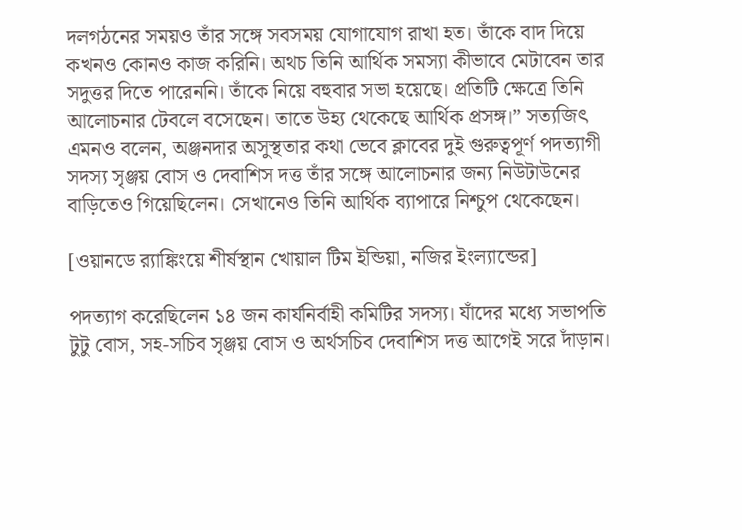দলগঠনের সময়ও তাঁর সঙ্গে সবসময় যোগাযোগ রাখা হত। তাঁকে বাদ দিয়ে কখনও কোনও কাজ করিনি। অথচ তিনি আর্থিক সমস্যা কীভাবে মেটাবেন তার সদুত্তর দিতে পারেননি। তাঁকে নিয়ে বহুবার সভা হয়েছে। প্রতিটি ক্ষেত্রে তিনি আলোচনার টেবলে বসেছেন। তাতে উহ্য থেকেছে আর্থিক প্রসঙ্গ।” সত্যজিৎ এমনও বলেন, অঞ্জনদার অসুস্থতার কথা ভেবে ক্লাবের দুই গুরুত্বপূর্ণ পদত্যাগী সদস্য সৃঞ্জয় বোস ও দেবাশিস দত্ত তাঁর সঙ্গে আলোচনার জন্য নিউটাউনের বাড়িতেও গিয়েছিলেন। সেখানেও তিনি আর্থিক ব্যাপারে নিশ্চুপ থেকেছেন।

[ওয়ানডে ব়্যাঙ্কিংয়ে শীর্ষস্থান খোয়াল টিম ইন্ডিয়া, নজির ইংল্যান্ডের]

পদত্যাগ করেছিলেন ১৪ জন কার্যনির্বাহী কমিটির সদস্য। যাঁদের মধ্যে সভাপতি টুটু বোস, সহ-সচিব সৃঞ্জয় বোস ও অর্থসচিব দেবাশিস দত্ত আগেই সরে দাঁড়ান।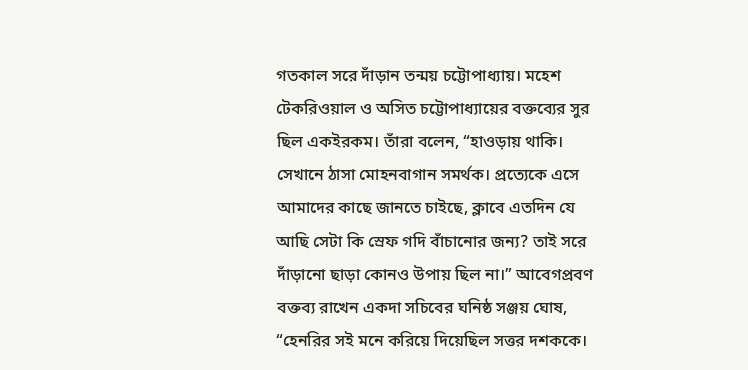গতকাল সরে দাঁড়ান তন্ময় চট্টোপাধ্যায়। মহেশ টেকরিওয়াল ও অসিত চট্টোপাধ্যায়ের বক্তব্যের সুর ছিল একইরকম। তাঁরা বলেন, “হাওড়ায় থাকি। সেখানে ঠাসা মোহনবাগান সমর্থক। প্রত্যেকে এসে আমাদের কাছে জানতে চাইছে, ক্লাবে এতদিন যে আছি সেটা কি স্রেফ গদি বাঁচানোর জন্য? তাই সরে দাঁড়ানো ছাড়া কোনও উপায় ছিল না।” আবেগপ্রবণ বক্তব্য রাখেন একদা সচিবের ঘনিষ্ঠ সঞ্জয় ঘোষ, “হেনরির সই মনে করিয়ে দিয়েছিল সত্তর দশককে।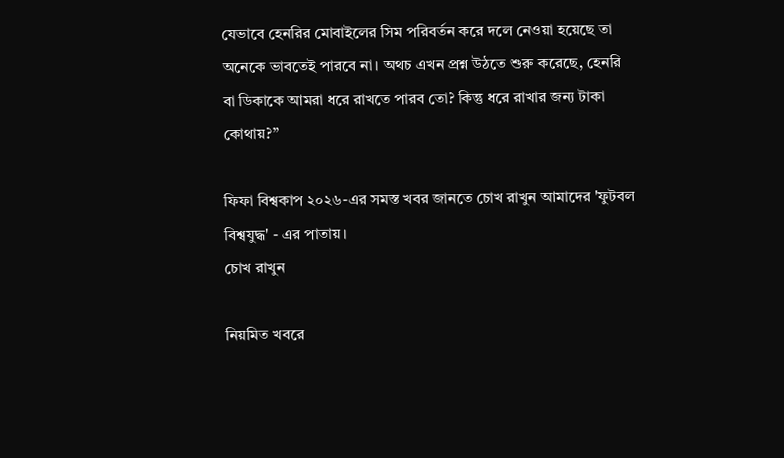যেভাবে হেনরির মোবাইলের সিম পরিবর্তন করে দলে নেওয়া হয়েছে তা অনেকে ভাবতেই পারবে না। অথচ এখন প্রশ্ন উঠতে শুরু করেছে, হেনরি বা ডিকাকে আমরা ধরে রাখতে পারব তো? কিন্তু ধরে রাখার জন্য টাকা কোথায়?”

ফিফা বিশ্বকাপ ২০২৬-এর সমস্ত খবর জানতে চোখ রাখুন আমাদের 'ফুটবল বিশ্বযুদ্ধ' - এর পাতায়।
চোখ রাখুন

নিয়মিত খবরে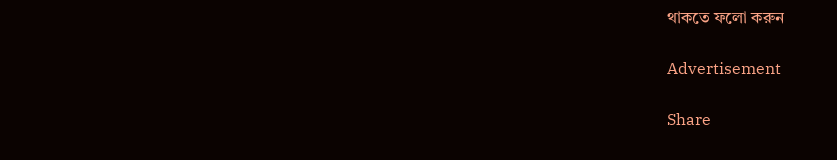থাকতে ফলো করুন

Advertisement

Share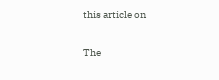this article on

The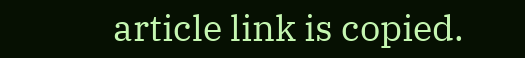article link is copied.